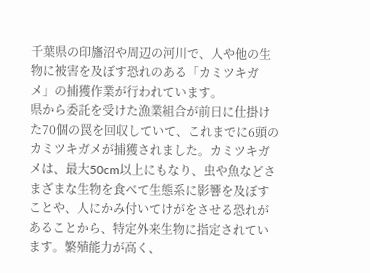千葉県の印旛沼や周辺の河川で、人や他の生物に被害を及ぼす恐れのある「カミツキガメ」の捕獲作業が行われています。
県から委託を受けた漁業組合が前日に仕掛けた70個の罠を回収していて、これまでに6頭のカミツキガメが捕獲されました。カミツキガメは、最大50cm以上にもなり、虫や魚などさまざまな生物を食べて生態系に影響を及ぼすことや、人にかみ付いてけがをさせる恐れがあることから、特定外来生物に指定されています。繁殖能力が高く、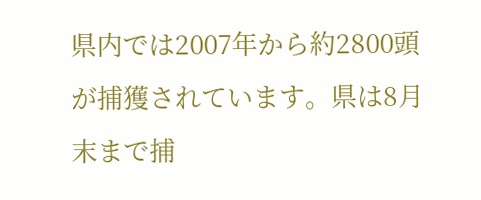県内では2007年から約2800頭が捕獲されています。県は8月末まで捕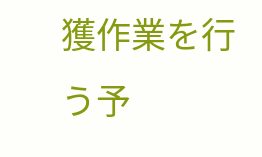獲作業を行う予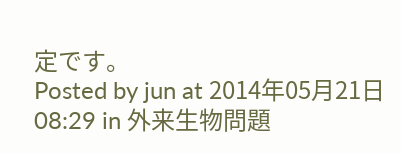定です。
Posted by jun at 2014年05月21日 08:29 in 外来生物問題